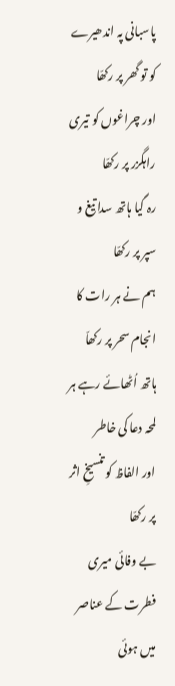پاسبانی پہ اندھیرے کو تو گھر پر رکھّا
اور چراغوں کو تیری راہگزر پر رکھّا
رہ گیا ہاتھ سدا تیغ و سپر پر رکھّا
ہم نے ہر رات کا انجام سحر پر رکھاّ
ہاتھ اُٹھائے رہے ہر لمحہ دعا کی خاطر
اور الفاظ کو تنسیخِ اثر پر رکھّا
بے وفائی میری فطرت کے عناصر میں ہوئی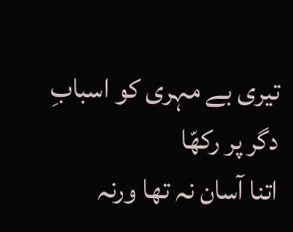تیری بے مہری کو اسبابِ دگر پر رکھّا
اتنا آسان نہ تھا ورنہ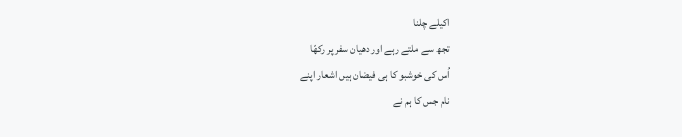اکیلے چلنا
تجھ سے ملتے رہے اور دھیان سفر پر رکھّا
اُس کی خوشبو کا ہی فیضان ہیں اشعار اپنے
نام جس کا ہم نے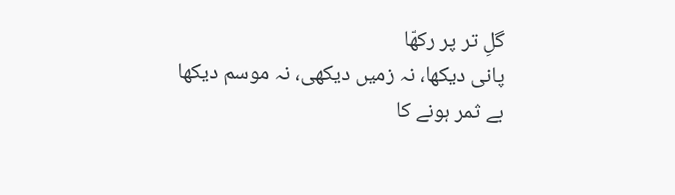گلِ تر پر رکھّا
پانی دیکھا، نہ زمیں دیکھی، نہ موسم دیکھا
بے ثمر ہونے کا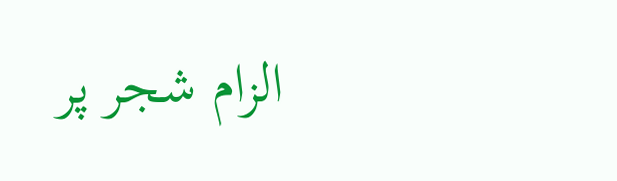الزام شجر پر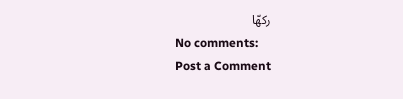رکھّا
No comments:
Post a Comment